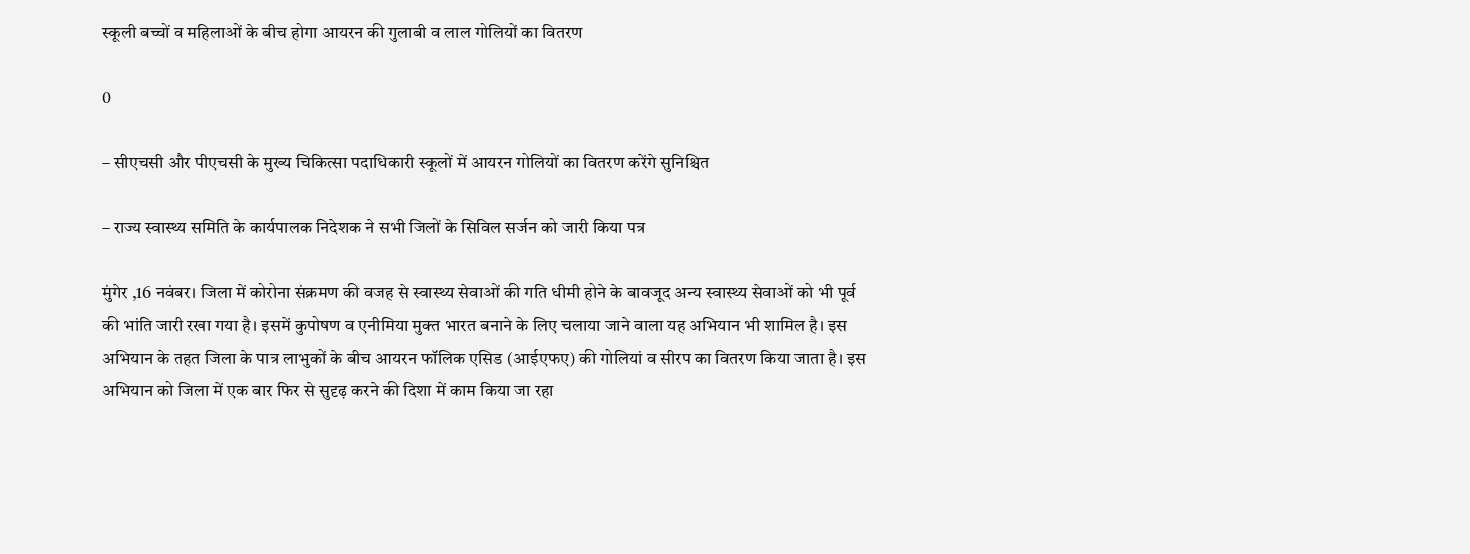स्कूली बच्चों व महिलाओं के बीच होगा आयरन की गुलाबी व लाल गोलियों का वितरण

0

– सीएचसी और पीएचसी के मुख्य चिकित्सा पदाधिकारी स्कूलों में आयरन गोलियों का वितरण करेंगे सुनिश्चित

– राज्य स्वास्थ्य समिति के कार्यपालक निदेशक ने सभी जिलों के सिविल सर्जन को जारी किया पत्र

मुंगेर ,16 नवंबर। जिला में कोरोना संक्रमण की वजह से स्वास्थ्य सेवाओं की गति धीमी होने के बावजूद अन्य स्वास्थ्य सेवाओं को भी पूर्व की भांति जारी रखा गया है। इसमें कुपोषण व एनीमिया मुक्त भारत बनाने के लिए चलाया जाने वाला यह अभियान भी शामिल है। इस अभियान के तहत जिला के पात्र लाभुकों के बीच आयरन फॉलिक एसिड (आईएफए) की गोलियां व सीरप का वितरण किया जाता है। इस अभियान को जिला में एक बार फिर से सुदृढ़ करने की दिशा में काम किया जा रहा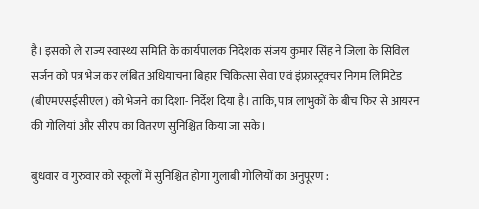है। इसको ले राज्य स्वास्थ्य समिति के कार्यपालक निदेशक संजय कुमार सिंह ने जिला के सिविल सर्जन को पत्र भेज कर लंबित अधियाचना बिहार चिकित्सा सेवा एवं इंफ्रास्ट्रक्चर निगम लिमिटेड (बीएमएसईसीएल) को भेजने का दिशा- निर्देश दिया है। ताकि, पात्र लाभुकों के बीच फिर से आयरन की गोलियां और सीरप का वितरण सुनिश्चित किया जा सके।

बुधवार व गुरुवार को स्कूलों में सुनिश्चित होगा गुलाबी गोलियों का अनुपूरण :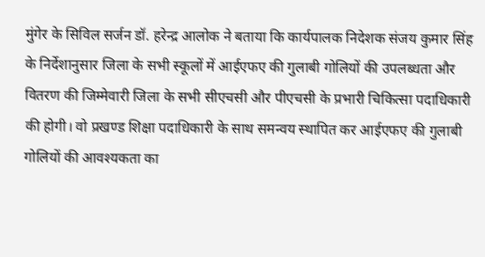मुंगेर के सिविल सर्जन डॉ. हरेन्द्र आलोक ने बताया कि कार्यपालक निदेशक संजय कुमार सिंह के निर्देशानुसार जिला के सभी स्कूलों में आईएफए की गुलाबी गोलियों की उपलब्धता और वितरण की जिम्मेवारी जिला के सभी सीएचसी और पीएचसी के प्रभारी चिकित्सा पदाधिकारी की होगी। वो प्रखण्ड शिक्षा पदाधिकारी के साथ समन्वय स्थापित कर आईएफए की गुलाबी गोलियों की आवश्यकता का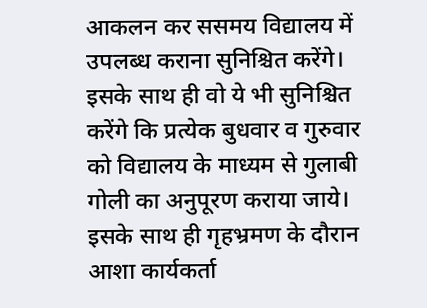आकलन कर ससमय विद्यालय में उपलब्ध कराना सुनिश्चित करेंगे। इसके साथ ही वो ये भी सुनिश्चित करेंगे कि प्रत्येक बुधवार व गुरुवार को विद्यालय के माध्यम से गुलाबी गोली का अनुपूरण कराया जाये।
इसके साथ ही गृहभ्रमण के दौरान आशा कार्यकर्ता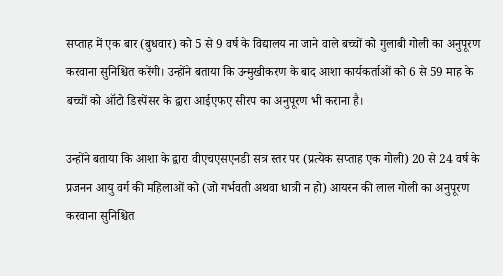सप्ताह में एक बार (बुधवार) को 5 से 9 वर्ष के विद्यालय ना जाने वाले बच्चों को गुलाबी गोली का अनुपूरण करवाना सुनिश्चित करेंगी। उन्होंने बताया कि उन्मुखीकरण के बाद आशा कार्यकर्ताओं को 6 से 59 माह के बच्चों को ऑटो डिस्पेंसर के द्वारा आईएफए सीरप का अनुपूरण भी कराना है।

उन्होंने बताया कि आशा के द्वारा वीएचएसएनडी सत्र स्तर पर (प्रत्येक सप्ताह एक गोली) 20 से 24 वर्ष के प्रजनन आयु वर्ग की महिलाओं को (जो गर्भवती अथवा धात्री न हो) आयरन की लाल गोली का अनुपूरण करवाना सुनिश्चित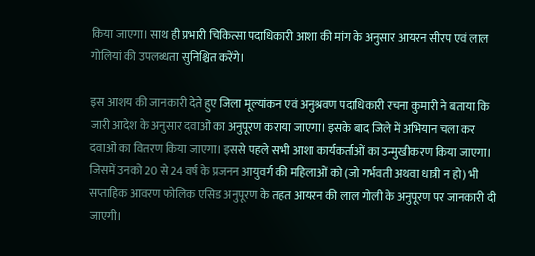किया जाएगा। साथ ही प्रभारी चिकित्सा पदाधिकारी आशा की मांग के अनुसार आयरन सीरप एवं लाल गोलियां की उपलब्धता सुनिश्चित करेंगे।

इस आशय की जानकारी देते हुए जिला मूल्यांकन एवं अनुश्रवण पदाधिकारी रचना कुमारी ने बताया कि जारी आदेश के अनुसार दवाओं का अनुपूरण कराया जाएगा। इसके बाद जिले में अभियान चला कर दवाओं का वितरण किया जाएगा। इससे पहले सभी आशा कार्यकर्ताओं का उन्मुखीकरण किया जाएगा। जिसमें उनको 20 से 24 वर्ष के प्रजनन आयुवर्ग की महिलाओं को (जो गर्भवती अथवा धात्री न हो) भी सप्ताहिक आवरण फोलिक एसिड अनुपूरण के तहत आयरन की लाल गोली के अनुपूरण पर जानकारी दी जाएगी।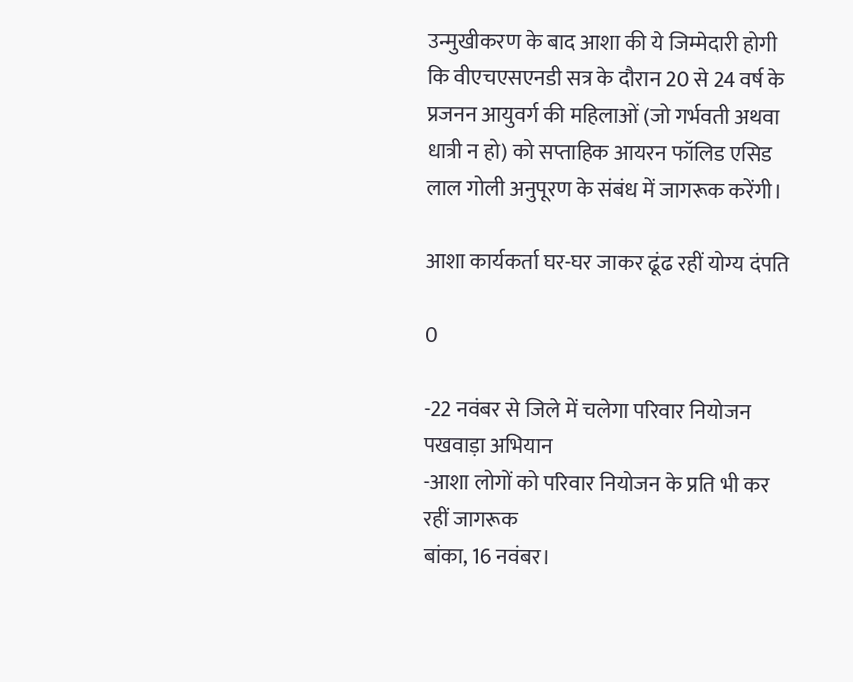उन्मुखीकरण के बाद आशा की ये जिम्मेदारी होगी कि वीएचएसएनडी सत्र के दौरान 20 से 24 वर्ष के प्रजनन आयुवर्ग की महिलाओं (जो गर्भवती अथवा धात्री न हो) को सप्ताहिक आयरन फॉलिड एसिड लाल गोली अनुपूरण के संबंध में जागरूक करेंगी।

आशा कार्यकर्ता घर-घर जाकर ढूंढ रहीं योग्य दंपति

0

-22 नवंबर से जिले में चलेगा परिवार नियोजन पखवाड़ा अभियान
-आशा लोगों को परिवार नियोजन के प्रति भी कर रहीं जागरूक
बांका, 16 नवंबर।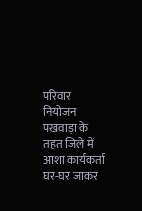परिवार नियोजन पखवाड़ा के तहत जिले में आशा कार्यकर्ता घर-घर जाकर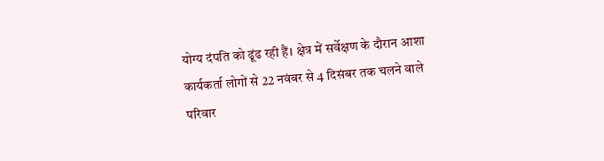योग्य दंपति को ढूंढ रही हैं। क्षेत्र में सर्वेक्षण के दौरान आशा कार्यकर्ता लोगों से 22 नवंबर से 4 दिसंबर तक चलने वाले परिवार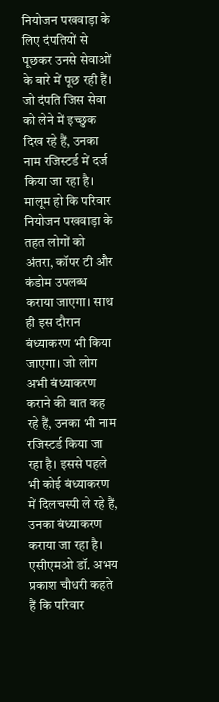नियोजन पखवाड़ा के लिए दंपतियों से पूछकर उनसे सेवाओं के बारे में पूछ रही हैं। जो दंपति जिस सेवा को लेने में इच्छुक दिख रहे हैं, उनका नाम रजिस्टर्ड में दर्ज किया जा रहा है। मालूम हो कि परिवार नियोजन पखवाड़ा के तहत लोगों को अंतरा, कॉपर टी और कंडोम उपलब्ध कराया जाएगा। साथ ही इस दौरान बंध्याकरण भी किया जाएगा। जो लोग अभी बंध्याकरण कराने की बात कह रहे हैं, उनका भी नाम रजिस्टर्ड किया जा रहा है। इससे पहले भी कोई बंध्याकरण में दिलचस्पी ले रहे हैं, उनका बंध्याकरण कराया जा रहा है।
एसीएमओ डॉ. अभय प्रकाश चौधरी कहते हैं कि परिवार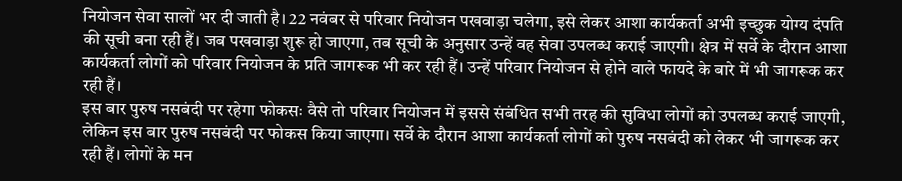नियोजन सेवा सालों भर दी जाती है। 22 नवंबर से परिवार नियोजन पखवाड़ा चलेगा, इसे लेकर आशा कार्यकर्ता अभी इच्छुक योग्य दंपति की सूची बना रही हैं। जब पखवाड़ा शुरू हो जाएगा, तब सूची के अनुसार उन्हें वह सेवा उपलब्ध कराई जाएगी। क्षेत्र में सर्वे के दौरान आशा कार्यकर्ता लोगों को परिवार नियोजन के प्रति जागरूक भी कर रही हैं। उन्हें परिवार नियोजन से होने वाले फायदे के बारे में भी जागरूक कर रही हैं।
इस बार पुरुष नसबंदी पर रहेगा फोकसः वैसे तो परिवार नियोजन में इससे संबंधित सभी तरह की सुविधा लोगों को उपलब्ध कराई जाएगी, लेकिन इस बार पुरुष नसबंदी पर फोकस किया जाएगा। सर्वे के दौरान आशा कार्यकर्ता लोगों को पुरुष नसबंदी को लेकर भी जागरूक कर रही हैं। लोगों के मन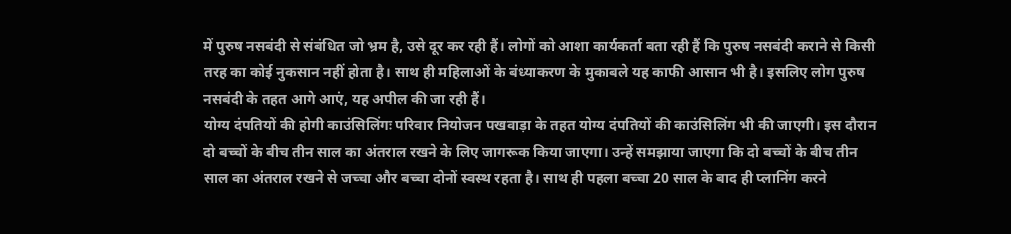में पुरुष नसबंदी से संबंधित जो भ्रम है, उसे दूर कर रही हैं। लोगों को आशा कार्यकर्ता बता रही हैं कि पुरुष नसबंदी कराने से किसी तरह का कोई नुकसान नहीं होता है। साथ ही महिलाओं के बंध्याकरण के मुकाबले यह काफी आसान भी है। इसलिए लोग पुरुष नसबंदी के तहत आगे आएं, यह अपील की जा रही हैं।
योग्य दंपतियों की होगी काउंसिलिंगः परिवार नियोजन पखवाड़ा के तहत योग्य दंपतियों की काउंसिलिंग भी की जाएगी। इस दौरान दो बच्चों के बीच तीन साल का अंतराल रखने के लिए जागरूक किया जाएगा। उन्हें समझाया जाएगा कि दो बच्चों के बीच तीन साल का अंतराल रखने से जच्चा और बच्चा दोनों स्वस्थ रहता है। साथ ही पहला बच्चा 20 साल के बाद ही प्लानिंग करने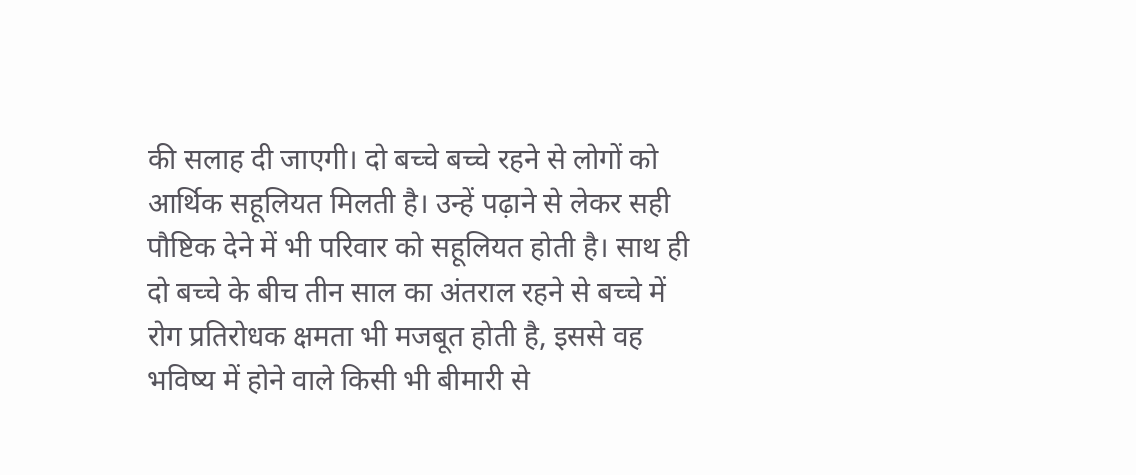की सलाह दी जाएगी। दो बच्चे बच्चे रहने से लोगों को आर्थिक सहूलियत मिलती है। उन्हें पढ़ाने से लेकर सही पौष्टिक देने में भी परिवार को सहूलियत होती है। साथ ही दो बच्चे के बीच तीन साल का अंतराल रहने से बच्चे में रोग प्रतिरोधक क्षमता भी मजबूत होती है, इससे वह भविष्य में होने वाले किसी भी बीमारी से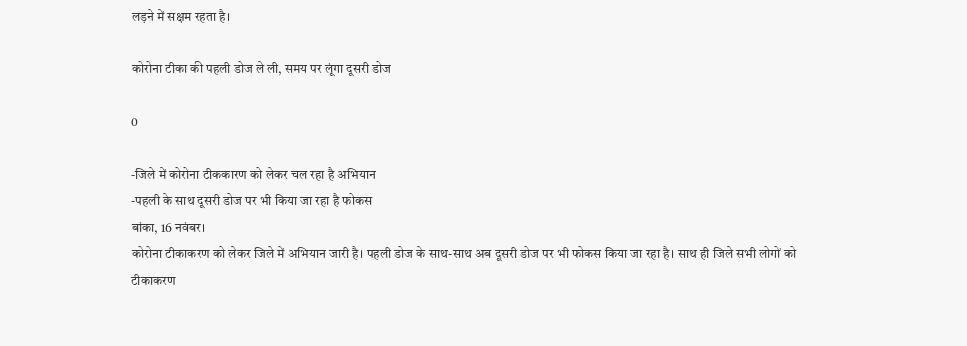लड़ने में सक्षम रहता है।

कोरोना टीका की पहली डोज ले ली, समय पर लूंगा दूसरी डोज

0

-जिले में कोरोना टीककारण को लेकर चल रहा है अभियान
-पहली के साथ दूसरी डोज पर भी किया जा रहा है फोकस
बांका, 16 नवंबर।
कोरोना टीकाकरण को लेकर जिले में अभियान जारी है। पहली डोज के साथ-साथ अब दूसरी डोज पर भी फोकस किया जा रहा है। साथ ही जिले सभी लोगों को टीकाकरण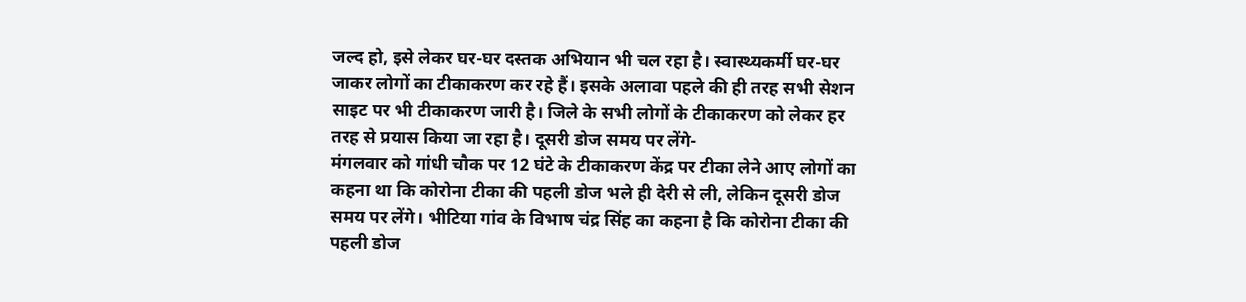जल्द हो, इसे लेकर घर-घर दस्तक अभियान भी चल रहा है। स्वास्थ्यकर्मी घर-घर जाकर लोगों का टीकाकरण कर रहे हैं। इसके अलावा पहले की ही तरह सभी सेशन साइट पर भी टीकाकरण जारी है। जिले के सभी लोगों के टीकाकरण को लेकर हर तरह से प्रयास किया जा रहा है। दूसरी डोज समय पर लेंगे-
मंगलवार को गांधी चौक पर 12 घंटे के टीकाकरण केंद्र पर टीका लेने आए लोगों का कहना था कि कोरोना टीका की पहली डोज भले ही देरी से ली, लेकिन दूसरी डोज समय पर लेंगे। भीटिया गांव के विभाष चंद्र सिंह का कहना है कि कोरोना टीका की पहली डोज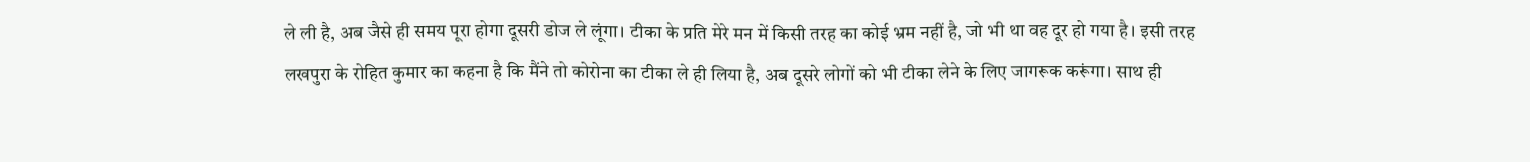ले ली है, अब जैसे ही समय पूरा होगा दूसरी डोज ले लूंगा। टीका के प्रति मेरे मन में किसी तरह का कोई भ्रम नहीं है, जो भी था वह दूर हो गया है। इसी तरह लखपुरा के रोहित कुमार का कहना है कि मैंने तो कोरोना का टीका ले ही लिया है, अब दूसरे लोगों को भी टीका लेने के लिए जागरूक करूंगा। साथ ही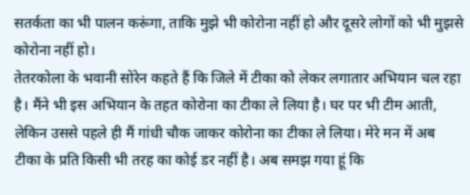सतर्कता का भी पालन करूंगा, ताकि मुझे भी कोरोना नहीं हो और दूसरे लोगों को भी मुझसे कोरोना नहीं हो।
तेतरकोला के भवानी सोरेन कहते हैं कि जिले में टीका को लेकर लगातार अभियान चल रहा है। मैंने भी इस अभियान के तहत कोरोना का टीका ले लिया है। घर पर भी टीम आती, लेकिन उससे पहले ही मैं गांधी चौक जाकर कोरोना का टीका ले लिया। मेरे मन में अब टीका के प्रति किसी भी तरह का कोई डर नहीं है। अब समझ गया हूं कि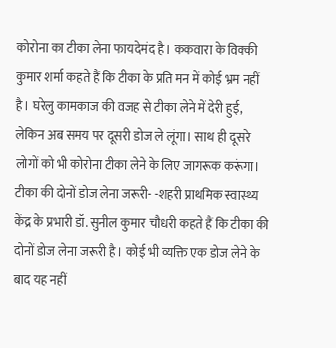कोरोना का टीका लेना फायदेमंद है। ककवारा के विक्की कुमार शर्मा कहते हैं कि टीका के प्रति मन में कोई भ्रम नहीं है। घरेलु कामकाज की वजह से टीका लेने में देरी हुई, लेकिन अब समय पर दूसरी डोज ले लूंगा। साथ ही दूसरे लोगों को भी कोरोना टीका लेने के लिए जागरूक करूंगा।
टीका की दोनों डोज लेना जरूरी- -शहरी प्राथमिक स्वास्थ्य केंद्र के प्रभारी डॉ. सुनील कुमार चौधरी कहते हैं कि टीका की दोनों डोज लेना जरूरी है। कोई भी व्यक्ति एक डोज लेने के बाद यह नहीं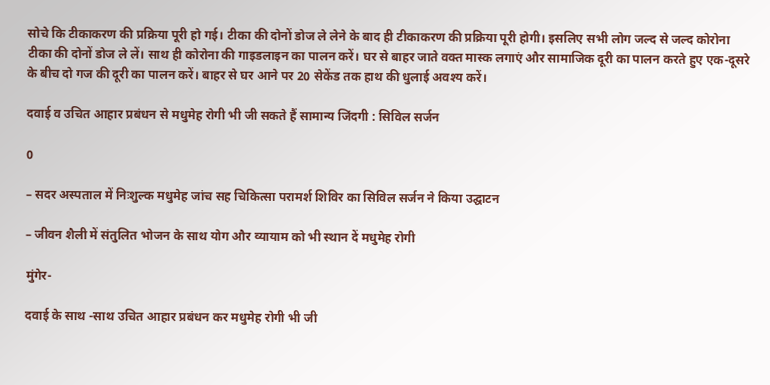सोचे कि टीकाकरण की प्रक्रिया पूरी हो गई। टीका की दोनों डोज ले लेने के बाद ही टीकाकरण की प्रक्रिया पूरी होगी। इसलिए सभी लोग जल्द से जल्द कोरोना टीका की दोनों डोज ले लें। साथ ही कोरोना की गाइडलाइन का पालन करें। घर से बाहर जाते वक्त मास्क लगाएं और सामाजिक दूरी का पालन करते हुए एक-दूसरे के बीच दो गज की दूरी का पालन करें। बाहर से घर आने पर 20 सेकेंड तक हाथ की धुलाई अवश्य करें।

दवाई व उचित आहार प्रबंधन से मधुमेह रोगी भी जी सकते हैं सामान्य जिंदगी : सिविल सर्जन

0

– सदर अस्पताल में निःशुल्क मधुमेह जांच सह चिकित्सा परामर्श शिविर का सिविल सर्जन ने किया उद्घाटन

– जीवन शैली में संतुलित भोजन के साथ योग और व्यायाम को भी स्थान दें मधुमेह रोगी

मुंगेर-

दवाई के साथ -साथ उचित आहार प्रबंधन कर मधुमेह रोगी भी जी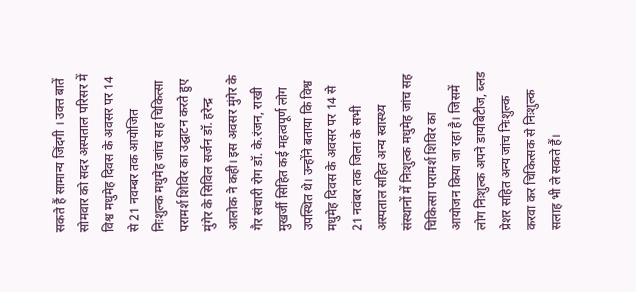सकते हैं सामान्य जिंदगी । उक्त बातें सोमवार को सदर अस्पताल परिसर में विश्व मधुमेह दिवस के अवसर पर 14 से 21 नवम्बर तक आयोजित निःशुल्क मधुमेह जांच सह चिकित्सा परामर्श शिविर का उद्घाटन करते हुए मुंगेर के सिविल सर्जन डॉ. हरेन्द्र आलोक ने कही। इस अवसर मुंगेर के गैर संचारी रोग डॉ. के.रंजन, राखी मुखर्जी सिहित कई महत्वपूर्ण लोग उपस्थित थे। उन्होंने बताया कि विश्व मधुमेह दिवस के अवसर पर 14 से 21 नवंबर तक जिला के सभी अस्पताल सहित अन्य स्वास्थ्य संस्थानों में निःशुल्क मधुमेह जांच सह चिकित्सा परामर्श शिविर का आयोजन किया जा रहा है। जिसमें लोग निःशुल्क अपने डायबिटीज, ब्लड प्रेशर सहित अन्य जांच निःशुल्क करवा कर चिकित्सक से निःशुल्क सलाह भी ले सकते हैं।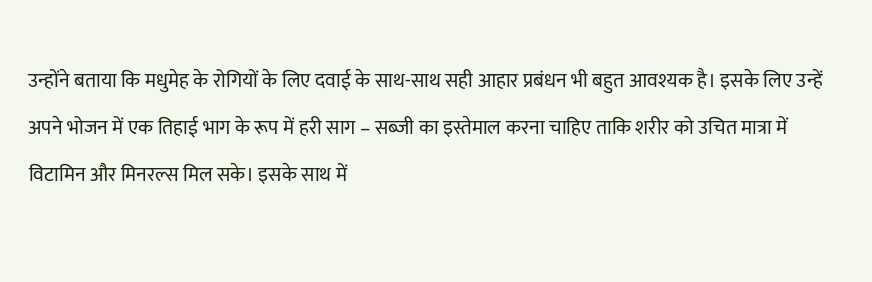उन्होंने बताया कि मधुमेह के रोगियों के लिए दवाई के साथ-साथ सही आहार प्रबंधन भी बहुत आवश्यक है। इसके लिए उन्हें अपने भोजन में एक तिहाई भाग के रूप में हरी साग – सब्जी का इस्तेमाल करना चाहिए ताकि शरीर को उचित मात्रा में विटामिन और मिनरल्स मिल सके। इसके साथ में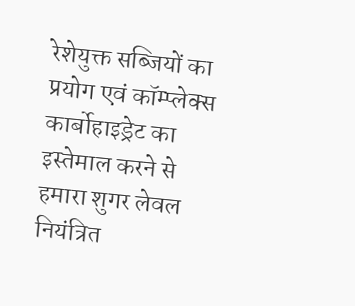रेशेयुक्त सब्जियों का प्रयोग एवं कॉम्प्लेक्स कार्बोहाइड्रेट का इस्तेमाल करने से हमारा शुगर लेवल नियंत्रित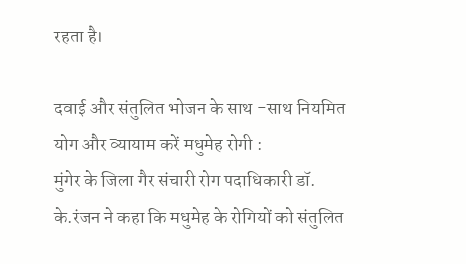रहता है।

दवाई और संतुलित भोजन के साथ -साथ नियमित योग और व्यायाम करें मधुमेह रोगी :
मुंगेर के जिला गैर संचारी रोग पदाधिकारी डॉ. के.रंजन ने कहा कि मधुमेह के रोगियों को संतुलित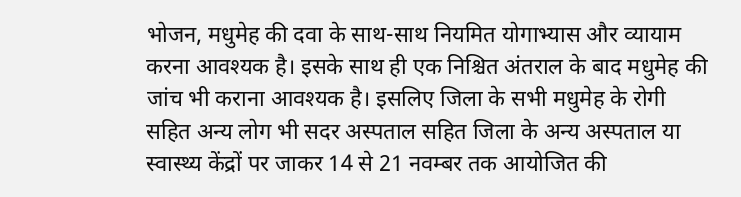भोजन, मधुमेह की दवा के साथ-साथ नियमित योगाभ्यास और व्यायाम करना आवश्यक है। इसके साथ ही एक निश्चित अंतराल के बाद मधुमेह की जांच भी कराना आवश्यक है। इसलिए जिला के सभी मधुमेह के रोगी सहित अन्य लोग भी सदर अस्पताल सहित जिला के अन्य अस्पताल या स्वास्थ्य केंद्रों पर जाकर 14 से 21 नवम्बर तक आयोजित की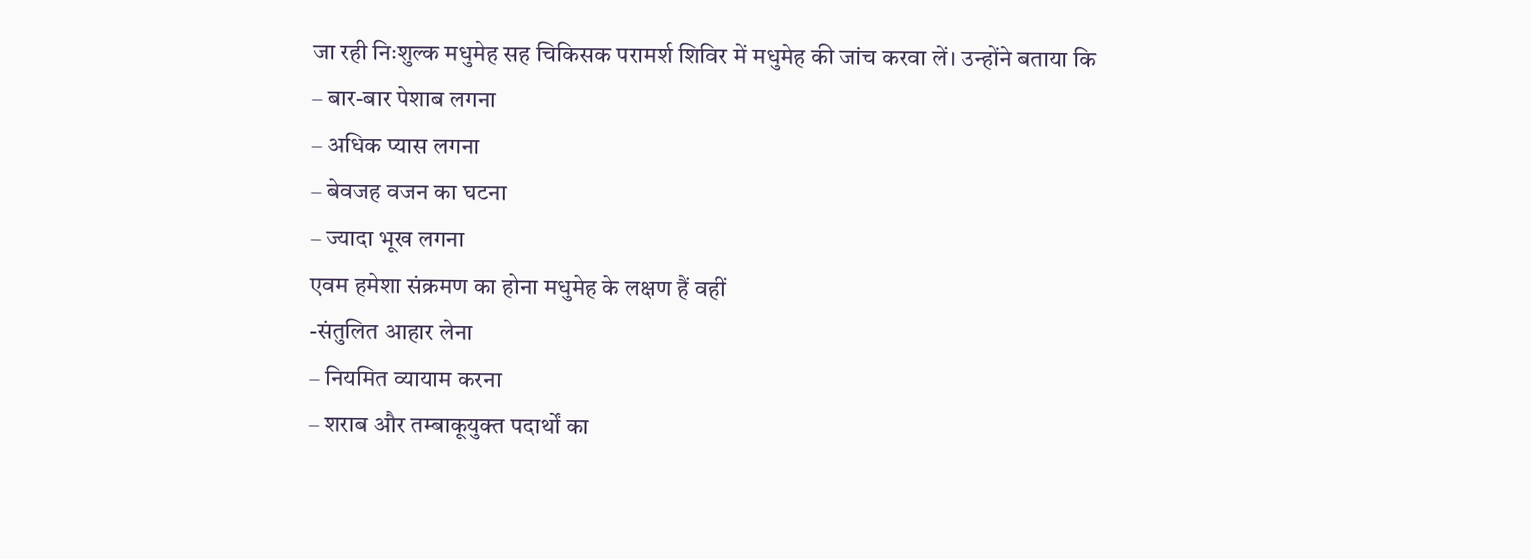जा रही निःशुल्क मधुमेह सह चिकिसक परामर्श शिविर में मधुमेह की जांच करवा लें। उन्होंने बताया कि
– बार-बार पेशाब लगना
– अधिक प्यास लगना
– बेवजह वजन का घटना
– ज्यादा भूख लगना
एवम हमेशा संक्रमण का होना मधुमेह के लक्षण हैं वहीं
-संतुलित आहार लेना
– नियमित व्यायाम करना
– शराब और तम्बाकूयुक्त पदार्थों का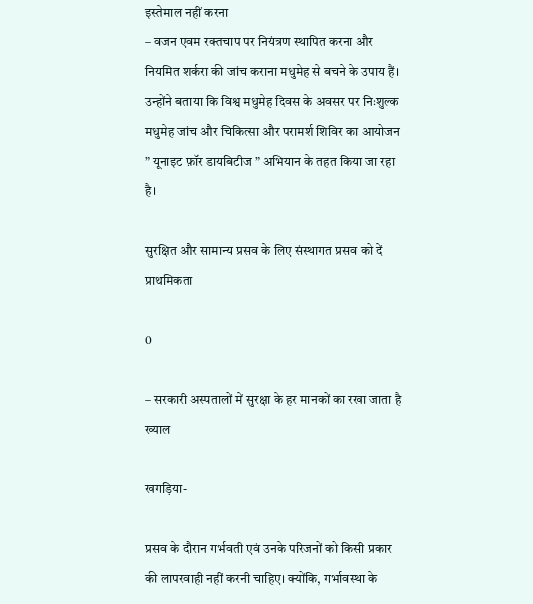इस्तेमाल नहीं करना
– वजन एवम रक्तचाप पर नियंत्रण स्थापित करना और नियमित शर्करा की जांच कराना मधुमेह से बचने के उपाय हैं। उन्होंने बताया कि विश्व मधुमेह दिवस के अवसर पर निःशुल्क मधुमेह जांच और चिकित्सा और परामर्श शिविर का आयोजन ” यूनाइट फ़ॉर डायबिटीज ” अभियान के तहत किया जा रहा है।

सुरक्षित और सामान्य प्रसव के लिए संस्थागत प्रसव को दें प्राथमिकता

0

– सरकारी अस्पतालों में सुरक्षा के हर मानकों का रखा जाता है ख्याल

खगड़िया-

प्रसव के दौरान गर्भवती एवं उनके परिजनों को किसी प्रकार की लापरवाही नहीं करनी चाहिए। क्योंकि, गर्भावस्था के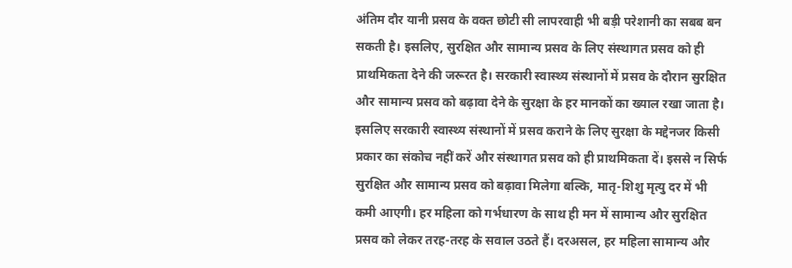अंतिम दौर यानी प्रसव के वक्त छोटी सी लापरवाही भी बड़ी परेशानी का सबब बन सकती है। इसलिए, सुरक्षित और सामान्य प्रसव के लिए संस्थागत प्रसव को ही प्राथमिकता देने की जरूरत है। सरकारी स्वास्थ्य संस्थानों में प्रसव के दौरान सुरक्षित और सामान्य प्रसव को बढ़ावा देने के सुरक्षा के हर मानकों का ख्याल रखा जाता है। इसलिए सरकारी स्वास्थ्य संस्थानों में प्रसव कराने के लिए सुरक्षा के मद्देनजर किसी प्रकार का संकोच नहीं करें और संस्थागत प्रसव को ही प्राथमिकता दें। इससे न सिर्फ सुरक्षित और सामान्य प्रसव को बढ़ावा मिलेगा बल्कि, मातृ-शिशु मृत्यु दर में भी कमी आएगी। हर महिला को गर्भधारण के साथ ही मन में सामान्य और सुरक्षित प्रसव को लेकर तरह-तरह के सवाल उठते हैं। दरअसल, हर महिला सामान्य और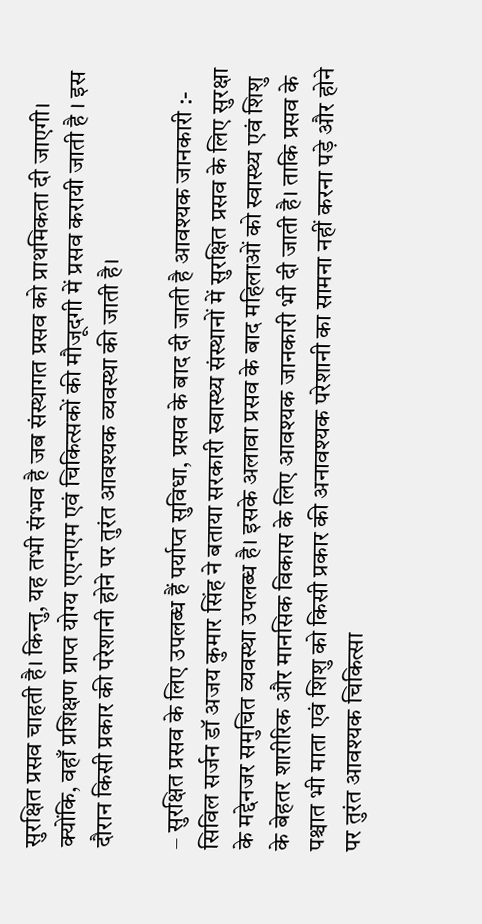सुरक्षित प्रसव चाहती है। किन्तु, यह तभी संभव है जब संस्थागत प्रसव को प्राथमिकता दी जाएगी। क्योंकि, वहाँ प्रशिक्षण प्राप्त योग्य एएनएम एवं चिकित्सकों की मौजूदगी में प्रसव करायी जाती है । इस दौरान किसी प्रकार की परेशानी होने पर तुरंत आवश्यक व्यवस्था की जाती है।

– सुरक्षित प्रसव के लिए उपलब्ध हैं पर्याप्त सुविधा, प्रसव के बाद दी जाती है आवश्यक जानकारी :-
सिविल सर्जन डॉ अजय कुमार सिंह ने बताया सरकारी स्वास्थ्य संस्थानों में सुरक्षित प्रसव के लिए सुरक्षा के मद्देनजर समुचित व्यवस्था उपलब्ध है। इसके अलावा प्रसव के बाद महिलाओं को स्वास्थ्य एवं शिशु के बेहतर शारीरिक और मानसिक विकास के लिए आवश्यक जानकारी भी दी जाती है। ताकि प्रसव के पश्चात भी माता एवं शिशु को किसी प्रकार की अनावश्यक परेशानी का सामना नहीं करना पड़े और होने पर तुरंत आवश्यक चिकित्सा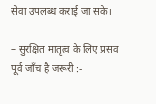सेवा उपलब्ध कराई जा सके।

– सुरक्षित मातृत्व के लिए प्रसव पूर्व जाँच है जरूरी :-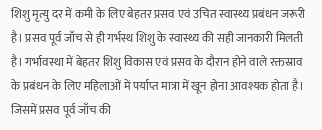शिशु मृत्यु दर में कमी के लिए बेहतर प्रसव एवं उचित स्वास्थ्य प्रबंधन जरूरी है। प्रसव पूर्व जाँच से ही गर्भस्थ शिशु के स्वास्थ्य की सही जानकारी मिलती है। गर्भावस्था में बेहतर शिशु विकास एवं प्रसव के दौरान होने वाले रक्तस्राव के प्रबंधन के लिए महिलाओं में पर्याप्त मात्रा में खून होना आवश्यक होता है। जिसमें प्रसव पूर्व जाँच की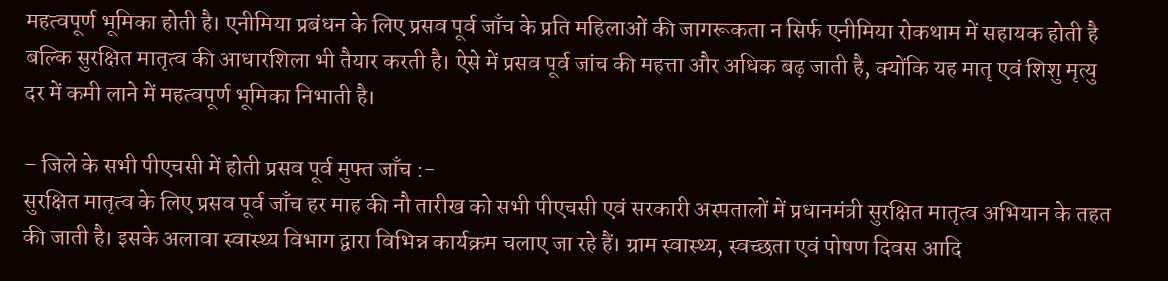महत्वपूर्ण भूमिका होती है। एनीमिया प्रबंधन के लिए प्रसव पूर्व जाँच के प्रति महिलाओं की जागरूकता न सिर्फ एनीमिया रोकथाम में सहायक होती है बल्कि सुरक्षित मातृत्व की आधारशिला भी तैयार करती है। ऐसे में प्रसव पूर्व जांच की महत्ता और अधिक बढ़ जाती है, क्योंकि यह मातृ एवं शिशु मृत्यु दर में कमी लाने में महत्वपूर्ण भूमिका निभाती है।

– जिले के सभी पीएचसी में होती प्रसव पूर्व मुफ्त जाँच :-
सुरक्षित मातृत्व के लिए प्रसव पूर्व जाँच हर माह की नौ तारीख को सभी पीएचसी एवं सरकारी अस्पतालों में प्रधानमंत्री सुरक्षित मातृत्व अभियान के तहत की जाती है। इसके अलावा स्वास्थ्य विभाग द्वारा विभिन्न कार्यक्रम चलाए जा रहे हैं। ग्राम स्वास्थ्य, स्वच्छता एवं पोषण दिवस आदि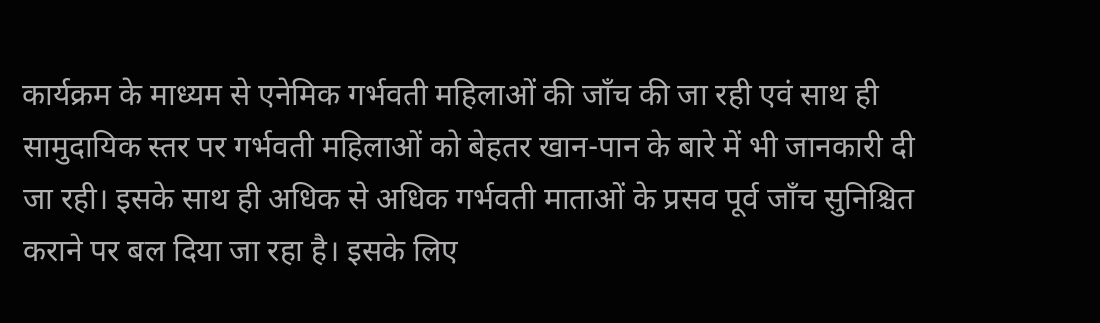कार्यक्रम के माध्यम से एनेमिक गर्भवती महिलाओं की जाँच की जा रही एवं साथ ही सामुदायिक स्तर पर गर्भवती महिलाओं को बेहतर खान-पान के बारे में भी जानकारी दी जा रही। इसके साथ ही अधिक से अधिक गर्भवती माताओं के प्रसव पूर्व जाँच सुनिश्चित कराने पर बल दिया जा रहा है। इसके लिए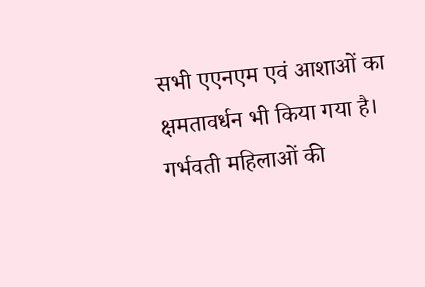सभी एएनएम एवं आशाओं का क्षमतावर्धन भी किया गया है। गर्भवती महिलाओं की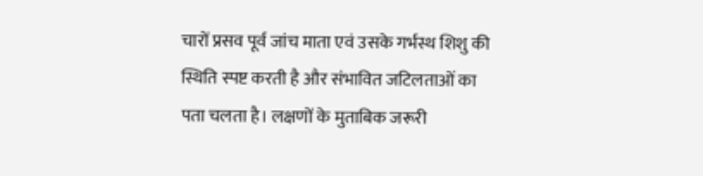चारों प्रसव पूर्व जांच माता एवं उसके गर्भस्थ शिशु की स्थिति स्पष्ट करती है और संभावित जटिलताओं का पता चलता है। लक्षणों के मुताबिक जरूरी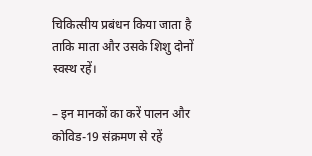चिकित्सीय प्रबंधन किया जाता है ताकि माता और उसके शिशु दोनों स्वस्थ रहें।

– इन मानकों का करें पालन और कोविड-19 संक्रमण से रहें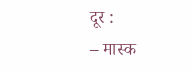दूर :
– मास्क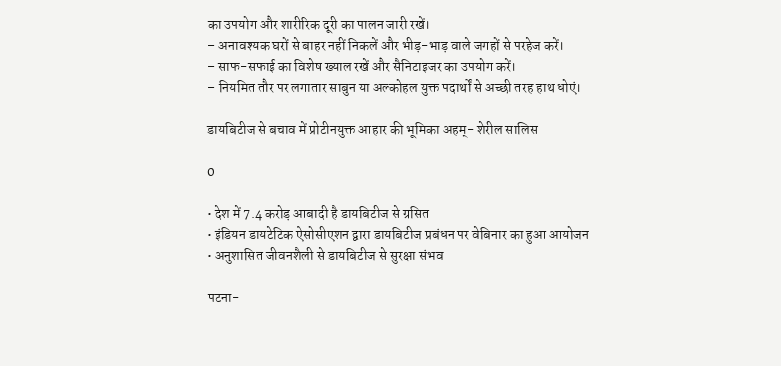का उपयोग और शारीरिक दूरी का पालन जारी रखें।
– अनावश्यक घरों से बाहर नहीं निकलें और भीड़-भाड़ वाले जगहों से परहेज करें।
– साफ-सफाई का विशेष ख्याल रखें और सैनिटाइजर का उपयोग करें।
– नियमित तौर पर लगातार साबुन या अल्कोहल युक्त पदार्थों से अच्छी तरह हाथ धोएं।

डायबिटीज से बचाव में प्रोटीनयुक्त आहार की भूमिका अहम्- शेरील सालिस

0

• देश में 7.4 करोड़ आबादी है डायबिटीज से ग्रसित
• इंडियन डायटेटिक ऐसोसीएशन द्वारा डायबिटीज प्रबंधन पर वेबिनार का हुआ आयोजन
• अनुशासित जीवनशैली से डायबिटीज से सुरक्षा संभव

पटना-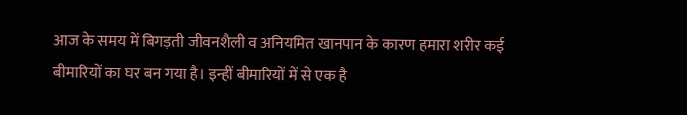आज के समय में बिगड़ती जीवनशैली व अनियमित खानपान के कारण हमारा शरीर कई बीमारियों का घर बन गया है। इन्हीं बीमारियों में से एक है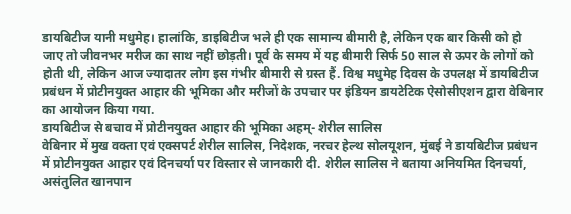डायबिटीज यानी मधुमेह। हालांकि, डाइबिटीज भले ही एक सामान्य बीमारी है, लेकिन एक बार किसी को हो जाए तो जीवनभर मरीज का साथ नहीं छोड़ती। पूर्व के समय में यह बीमारी सिर्फ 50 साल से ऊपर के लोगों को होती थी, लेकिन आज ज्यादातर लोग इस गंभीर बीमारी से ग्रस्त हैं. विश्व मधुमेह दिवस के उपलक्ष में डायबिटीज प्रबंधन में प्रोटीनयुक्त आहार की भूमिका और मरीजों के उपचार पर इंडियन डायटेटिक ऐसोसीएशन द्वारा वेबिनार का आयोजन किया गया.
डायबिटीज से बचाव में प्रोटीनयुक्त आहार की भूमिका अहम्- शेरील सालिस
वेबिनार में मुख वक्ता एवं एक्सपर्ट शेरील सालिस, निदेशक, नरचर हेल्थ सोलयूशन, मुंबई ने डायबिटीज प्रबंधन में प्रोटीनयुक्त आहार एवं दिनचर्या पर विस्तार से जानकारी दी. शेरील सालिस ने बताया अनियमित दिनचर्या, असंतुलित खानपान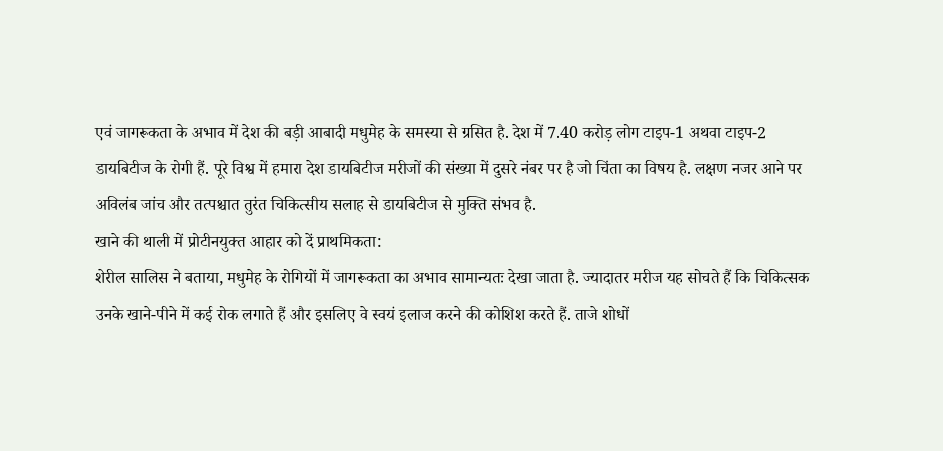एवं जागरूकता के अभाव में देश की बड़ी आबादी मधुमेह के समस्या से ग्रसित है. देश में 7.40 करोड़ लोग टाइप-1 अथवा टाइप-2 डायबिटीज के रोगी हैं. पूरे विश्व में हमारा देश डायबिटीज मरीजों की संख्या में दुसरे नंबर पर है जो चिंता का विषय है. लक्षण नजर आने पर अविलंब जांच और तत्पश्चात तुरंत चिकित्सीय सलाह से डायबिटीज से मुक्ति संभव है.
खाने की थाली में प्रोटीनयुक्त आहार को दें प्राथमिकता:
शेरील सालिस ने बताया, मधुमेह के रोगियों में जागरूकता का अभाव सामान्यतः देखा जाता है. ज्यादातर मरीज यह सोचते हैं कि चिकित्सक उनके खाने-पीने में कई रोक लगाते हैं और इसलिए वे स्वयं इलाज करने की कोशिश करते हैं. ताजे शोधों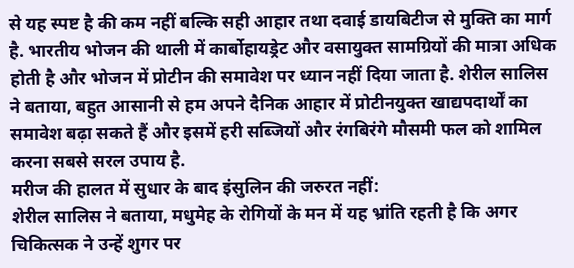से यह स्पष्ट है की कम नहीं बल्कि सही आहार तथा दवाई डायबिटीज से मुक्ति का मार्ग है. भारतीय भोजन की थाली में कार्बोहायड्रेट और वसायुक्त सामग्रियों की मात्रा अधिक होती है और भोजन में प्रोटीन की समावेश पर ध्यान नहीं दिया जाता है. शेरील सालिस ने बताया, बहुत आसानी से हम अपने दैनिक आहार में प्रोटीनयुक्त खाद्यपदार्थों का समावेश बढ़ा सकते हैं और इसमें हरी सब्जियों और रंगबिरंगे मौसमी फल को शामिल करना सबसे सरल उपाय है.
मरीज की हालत में सुधार के बाद इंसुलिन की जरुरत नहीं:
शेरील सालिस ने बताया, मधुमेह के रोगियों के मन में यह भ्रांति रहती है कि अगर चिकित्सक ने उन्हें शुगर पर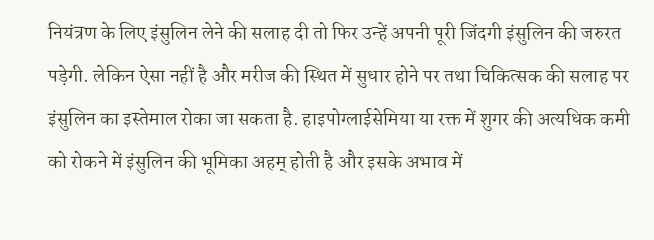नियंत्रण के लिए इंसुलिन लेने की सलाह दी तो फिर उन्हें अपनी पूरी जिंदगी इंसुलिन की जरुरत पड़ेगी. लेकिन ऐसा नहीं है और मरीज की स्थित में सुधार होने पर तथा चिकित्सक की सलाह पर इंसुलिन का इस्तेमाल रोका जा सकता है. हाइपोग्लाईसेमिया या रक्त में शुगर की अत्यधिक कमी को रोकने में इंसुलिन की भूमिका अहम् होती है और इसके अभाव में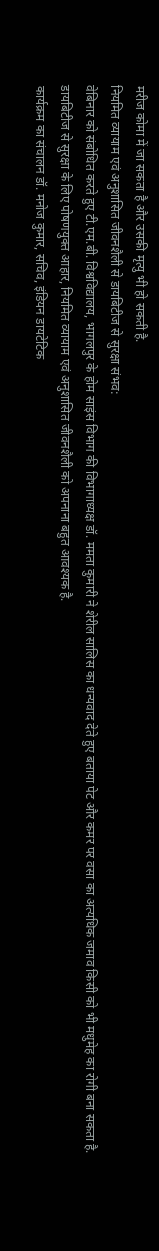मरीज कोमा में जा सकता है और उसकी मृत्यु भी हो सकती है.
नियमित व्यायाम एवं अनुशासित जीवनशैली से डायबिटीज से सुरक्षा संभव:
वेबिनार को संबोधित करते हुए टी.एम.बी. विश्वविद्यालय, भागलपुर के होम साइंस विभाग की विभागाध्यक्ष डॉ. ममता कुमारी ने शेरील सालिस का धन्यवाद देते हुए बताया पेट और कमर पर वसा का अत्यधिक जमाव किसी को भी मधुमेह का रोगी बना सकता है. डायबिटीज से सुरक्षा के लिए पोषणयुक्त आहार, नियमित व्यायाम एवं अनुशासित जीवनशैली को अपनाना बहुत आवश्यक है.
कार्यक्रम का संचालन डॉ. मनोज कुमार, सचिव, इंडियन डायटेटिक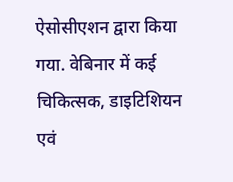ऐसोसीएशन द्वारा किया गया. वेबिनार में कई चिकित्सक, डाइटिशियन एवं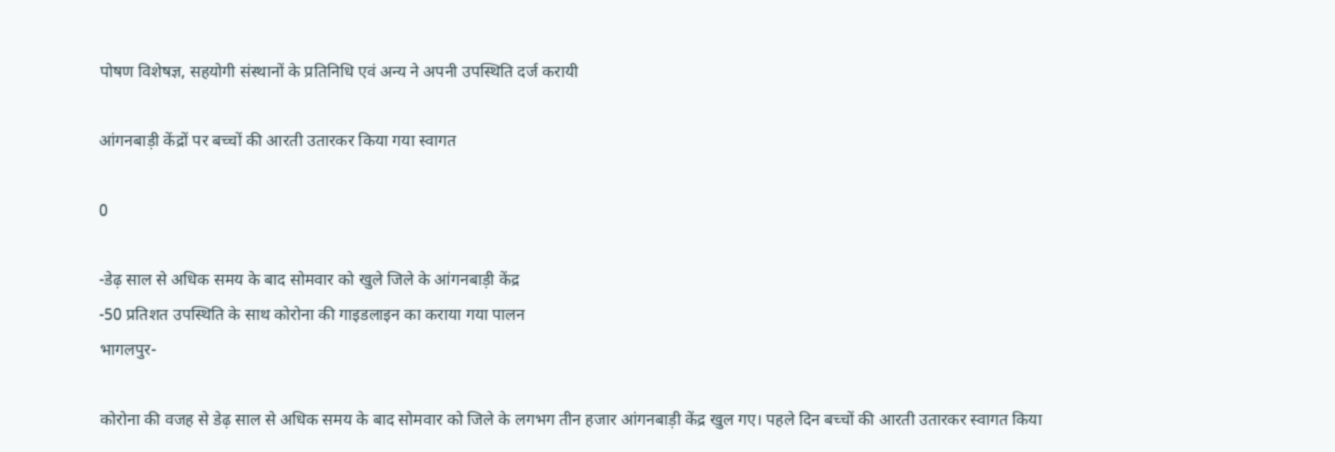पोषण विशेषज्ञ, सहयोगी संस्थानों के प्रतिनिधि एवं अन्य ने अपनी उपस्थिति दर्ज करायी

आंगनबाड़ी केंद्रों पर बच्चों की आरती उतारकर किया गया स्वागत

0

-डेढ़ साल से अधिक समय के बाद सोमवार को खुले जिले के आंगनबाड़ी केंद्र
-50 प्रतिशत उपस्थिति के साथ कोरोना की गाइडलाइन का कराया गया पालन
भागलपुर-

कोरोना की वजह से डेढ़ साल से अधिक समय के बाद सोमवार को जिले के लगभग तीन हजार आंगनबाड़ी केंद्र खुल गए। पहले दिन बच्चों की आरती उतारकर स्वागत किया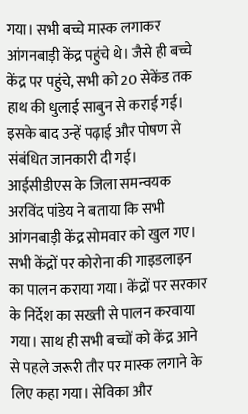गया। सभी बच्चे मास्क लगाकर आंगनबाड़ी केंद्र पहुंचे थे। जैसे ही बच्चे केंद्र पर पहुंचे, सभी को 20 सेकेंड तक हाथ की धुलाई साबुन से कराई गई। इसके बाद उन्हें पढ़ाई और पोषण से संबंधित जानकारी दी गई।
आईसीडीएस के जिला समन्वयक अरविंद पांडेय ने बताया कि सभी आंगनबाड़ी केंद्र सोमवार को खुल गए। सभी केंद्रों पर कोरोना की गाइडलाइन का पालन कराया गया। केंद्रों पर सरकार के निर्देश का सख्ती से पालन करवाया गया। साथ ही सभी बच्चों को केंद्र आने से पहले जरूरी तौर पर मास्क लगाने के लिए कहा गया। सेविका और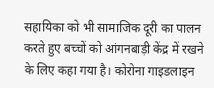सहायिका को भी सामाजिक दूरी का पालन करते हुए बच्चों को आंगनबाड़ी केंद्र में रखने के लिए कहा गया है। कोरोना गाइडलाइन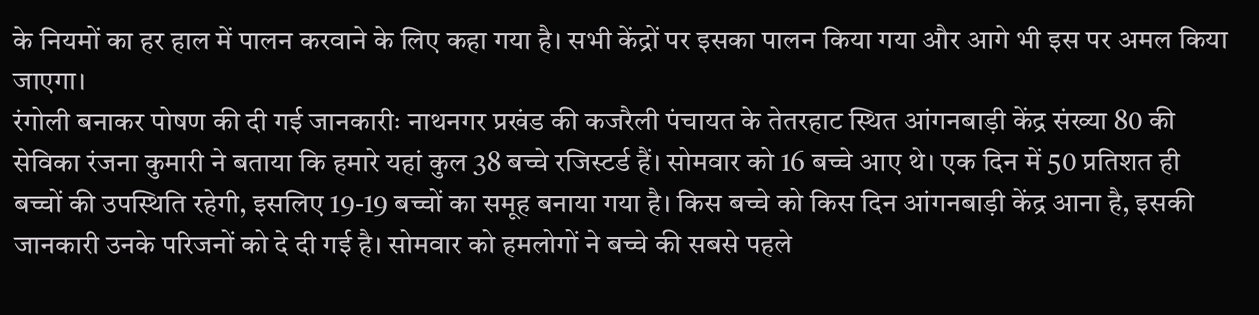के नियमों का हर हाल में पालन करवाने के लिए कहा गया है। सभी केंद्रों पर इसका पालन किया गया और आगे भी इस पर अमल किया जाएगा।
रंगोली बनाकर पोषण की दी गई जानकारीः नाथनगर प्रखंड की कजरैली पंचायत के तेतरहाट स्थित आंगनबाड़ी केंद्र संख्या 80 की सेविका रंजना कुमारी ने बताया कि हमारे यहां कुल 38 बच्चे रजिस्टर्ड हैं। सोमवार को 16 बच्चे आए थे। एक दिन में 50 प्रतिशत ही बच्चों की उपस्थिति रहेगी, इसलिए 19-19 बच्चों का समूह बनाया गया है। किस बच्चे को किस दिन आंगनबाड़ी केंद्र आना है, इसकी जानकारी उनके परिजनों को दे दी गई है। सोमवार को हमलोगों ने बच्चे की सबसे पहले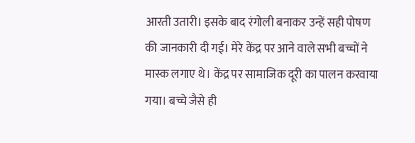आरती उतारी। इसके बाद रंगोली बनाकर उन्हें सही पोषण की जानकारी दी गई। मेरे केंद्र पर आने वाले सभी बच्चों ने मास्क लगाए थे। केंद्र पर सामाजिक दूरी का पालन करवाया गया। बच्चे जैसे ही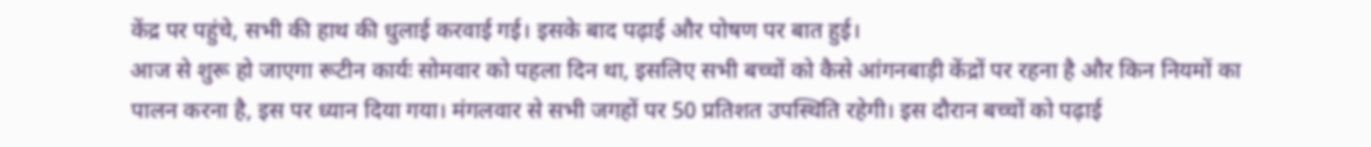केंद्र पर पहुंचे, सभी की हाथ की धुलाई करवाई गई। इसके बाद पढ़ाई और पोषण पर बात हुई।
आज से शुरू हो जाएगा रूटीन कार्यः सोमवार को पहला दिन था, इसलिए सभी बच्चों को कैसे आंगनबाड़ी केंद्रों पर रहना है और किन नियमों का पालन करना है, इस पर ध्यान दिया गया। मंगलवार से सभी जगहों पर 50 प्रतिशत उपस्थिति रहेगी। इस दौरान बच्चों को पढ़ाई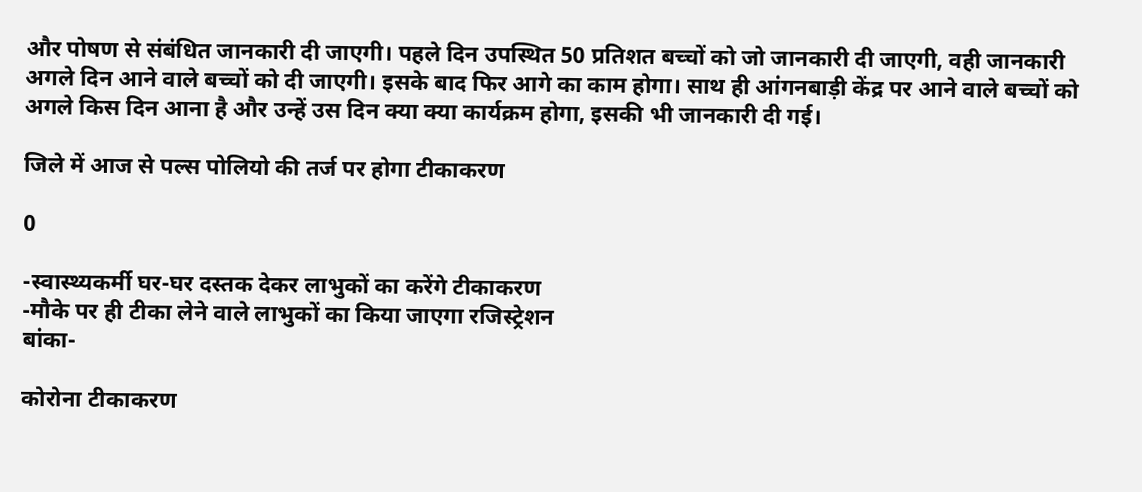और पोषण से संबंधित जानकारी दी जाएगी। पहले दिन उपस्थित 50 प्रतिशत बच्चों को जो जानकारी दी जाएगी, वही जानकारी अगले दिन आने वाले बच्चों को दी जाएगी। इसके बाद फिर आगे का काम होगा। साथ ही आंगनबाड़ी केंद्र पर आने वाले बच्चों को अगले किस दिन आना है और उन्हें उस दिन क्या क्या कार्यक्रम होगा, इसकी भी जानकारी दी गई।

जिले में आज से पल्स पोलियो की तर्ज पर होगा टीकाकरण

0

-स्वास्थ्यकर्मी घर-घर दस्तक देकर लाभुकों का करेंगे टीकाकरण
-मौके पर ही टीका लेने वाले लाभुकों का किया जाएगा रजिस्ट्रेशन
बांका-

कोरोना टीकाकरण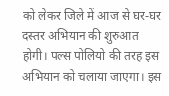को लेकर जिले में आज से घर-घर दस्तर अभियान की शुरुआत होगी। पल्स पोलियो की तरह इस अभियान को चलाया जाएगा। इस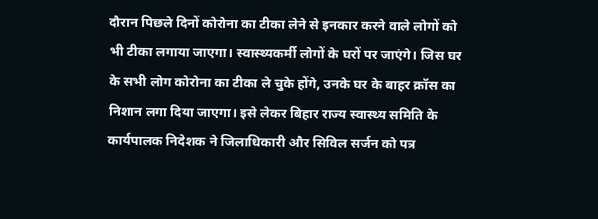दौरान पिछले दिनों कोरोना का टीका लेने से इनकार करने वाले लोगों को भी टीका लगाया जाएगा। स्वास्थ्यकर्मी लोगों के घरों पर जाएंगे। जिस घर के सभी लोग कोरोना का टीका ले चुके होंगे, उनके घर के बाहर क्रॉस का निशान लगा दिया जाएगा। इसे लेकर बिहार राज्य स्वास्थ्य समिति के कार्यपालक निदेशक ने जिलाधिकारी और सिविल सर्जन को पत्र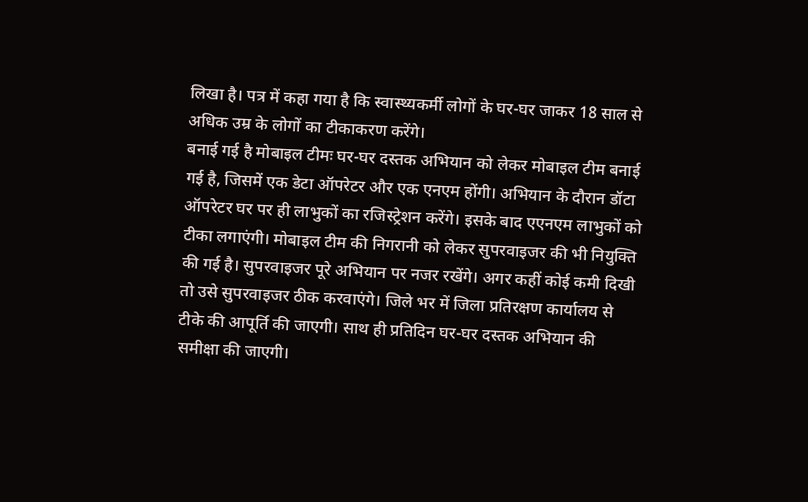लिखा है। पत्र में कहा गया है कि स्वास्थ्यकर्मी लोगों के घर-घर जाकर 18 साल से अधिक उम्र के लोगों का टीकाकरण करेंगे।
बनाई गई है मोबाइल टीमः घर-घर दस्तक अभियान को लेकर मोबाइल टीम बनाई गई है, जिसमें एक डेटा ऑपरेटर और एक एनएम होंगी। अभियान के दौरान डॉटा ऑपरेटर घर पर ही लाभुकों का रजिस्ट्रेशन करेंगे। इसके बाद एएनएम लाभुकों को टीका लगाएंगी। मोबाइल टीम की निगरानी को लेकर सुपरवाइजर की भी नियुक्ति की गई है। सुपरवाइजर पूरे अभियान पर नजर रखेंगे। अगर कहीं कोई कमी दिखी तो उसे सुपरवाइजर ठीक करवाएंगे। जिले भर में जिला प्रतिरक्षण कार्यालय से टीके की आपूर्ति की जाएगी। साथ ही प्रतिदिन घर-घर दस्तक अभियान की समीक्षा की जाएगी।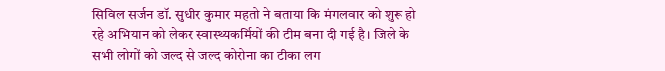सिविल सर्जन डॉ. सुधीर कुमार महतो ने बताया कि मंगलवार को शुरू हो रहे अभियान को लेकर स्वास्थ्यकर्मियों की टीम बना दी गई है। जिले के सभी लोगों को जल्द से जल्द कोरोना का टीका लग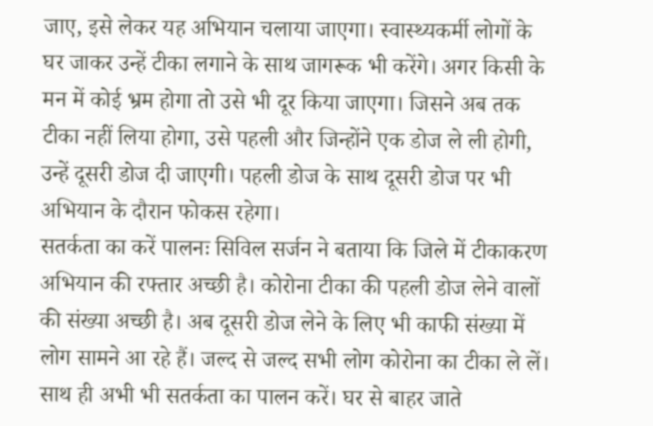जाए, इसे लेकर यह अभियान चलाया जाएगा। स्वास्थ्यकर्मी लोगों के घर जाकर उन्हें टीका लगाने के साथ जागरूक भी करेंगे। अगर किसी के मन में कोई भ्रम होगा तो उसे भी दूर किया जाएगा। जिसने अब तक टीका नहीं लिया होगा, उसे पहली और जिन्होंने एक डोज ले ली होगी, उन्हें दूसरी डोज दी जाएगी। पहली डोज के साथ दूसरी डोज पर भी अभियान के दौरान फोकस रहेगा।
सतर्कता का करें पालनः सिविल सर्जन ने बताया कि जिले में टीकाकरण अभियान की रफ्तार अच्छी है। कोरोना टीका की पहली डोज लेने वालों की संख्या अच्छी है। अब दूसरी डोज लेने के लिए भी काफी संख्या में लोग सामने आ रहे हैं। जल्द से जल्द सभी लोग कोरोना का टीका ले लें। साथ ही अभी भी सतर्कता का पालन करें। घर से बाहर जाते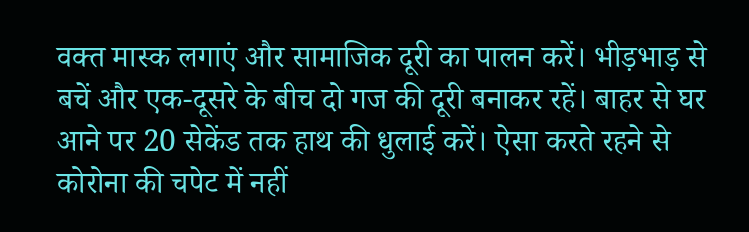वक्त मास्क लगाएं और सामाजिक दूरी का पालन करें। भीड़भाड़ से बचें और एक-दूसरे के बीच दो गज की दूरी बनाकर रहें। बाहर से घर आने पर 20 सेकेंड तक हाथ की धुलाई करें। ऐसा करते रहने से कोरोना की चपेट में नहीं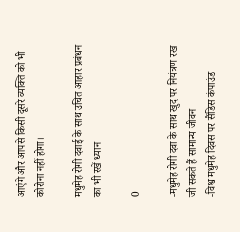आएंगे और आपसे किसी दूसरे व्यक्ति को भी कोरोना नहीं होगा।

मधुमेह रोगी दवाई के साथ उचित आहार प्रबंधन का भी रखें ध्यान

0

-मधुमेह रोगी दवा के साथ खुद पर नियंत्रण रख जी सकते हैं सामान्य जीवन
-विश्व मधुमेह दिवस पर सैंडिस कंपाउंड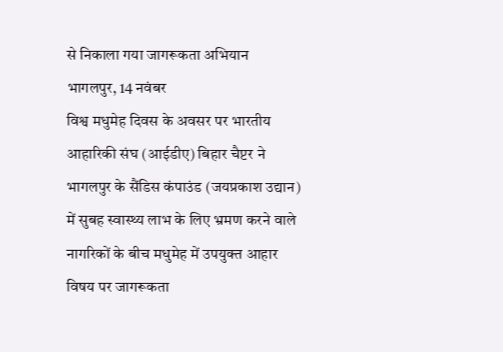से निकाला गया जागरूकता अभियान
भागलपुर, 14 नवंबर
विश्व मधुमेह दिवस के अवसर पर भारतीय आहारिकी संघ (आईडीए) बिहार चैप्टर ने भागलपुर के सैंडिस कंपाउंड (जयप्रकाश उद्यान) में सुबह स्वास्थ्य लाभ के लिए भ्रमण करने वाले नागरिकों के बीच मधुमेह में उपयुक्त आहार विषय पर जागरूकता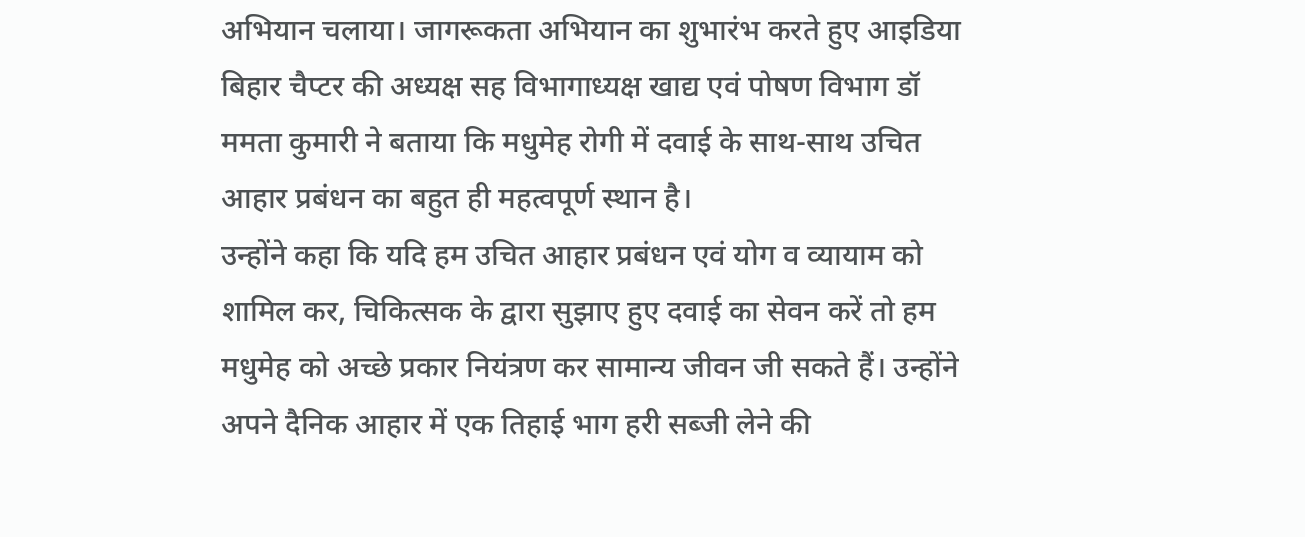अभियान चलाया। जागरूकता अभियान का शुभारंभ करते हुए आइडिया बिहार चैप्टर की अध्यक्ष सह विभागाध्यक्ष खाद्य एवं पोषण विभाग डॉ ममता कुमारी ने बताया कि मधुमेह रोगी में दवाई के साथ-साथ उचित आहार प्रबंधन का बहुत ही महत्वपूर्ण स्थान है।
उन्होंने कहा कि यदि हम उचित आहार प्रबंधन एवं योग व व्यायाम को शामिल कर, चिकित्सक के द्वारा सुझाए हुए दवाई का सेवन करें तो हम मधुमेह को अच्छे प्रकार नियंत्रण कर सामान्य जीवन जी सकते हैं। उन्होंने अपने दैनिक आहार में एक तिहाई भाग हरी सब्जी लेने की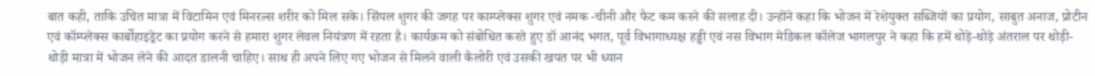बात कही, ताकि उचित मात्रा में विटामिन एवं मिनरल्स शरीर को मिल सके। सिंपल शुगर की जगह पर काम्प्लेक्स शुगर एवं नमक -चीनी और फैट कम करने की सलाह दी। उन्होंने कहा कि भोजन में रेशेयुक्त सब्जियों का प्रयोग, साबुत अनाज, प्रोटीन एवं कॉम्प्लेक्स कार्बोहाइड्रेट का प्रयोग करने से हमारा शुगर लेवल नियंत्रण में रहता है। कार्यक्रम को संबोधित करते हुए डॉ आनंद भगत, पूर्व विभागाध्यक्ष हड्डी एवं नस विभाग मेडिकल कॉलेज भागलपुर ने कहा कि हमें थोड़े-थोड़े अंतराल पर थोड़ी-थोड़ी मात्रा में भोजन लेने की आदत डालनी चाहिए। साथ ही अपने लिए गए भोजन से मिलने वाली कैलोरी एवं उसकी खपत पर भी ध्यान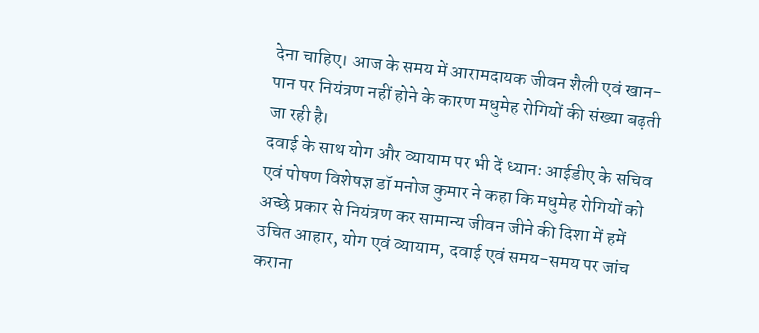देना चाहिए। आज के समय में आरामदायक जीवन शैली एवं खान-पान पर नियंत्रण नहीं होने के कारण मधुमेह रोगियों की संख्या बढ़ती जा रही है।
दवाई के साथ योग और व्यायाम पर भी दें ध्यानः आईडीए के सचिव एवं पोषण विशेषज्ञ डॉ मनोज कुमार ने कहा कि मधुमेह रोगियों को अच्छे प्रकार से नियंत्रण कर सामान्य जीवन जीने की दिशा में हमें उचित आहार, योग एवं व्यायाम, दवाई एवं समय-समय पर जांच कराना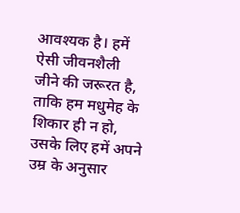आवश्यक है। हमें ऐसी जीवनशैली जीने की जरूरत है, ताकि हम मधुमेह के शिकार ही न हो, उसके लिए हमें अपने उम्र के अनुसार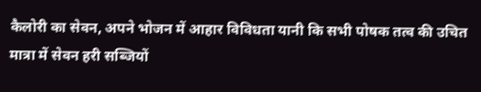कैलोरी का सेवन, अपने भोजन में आहार विविधता यानी कि सभी पोषक तत्व की उचित मात्रा में सेवन हरी सब्जियों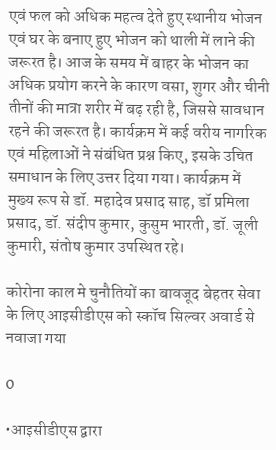एवं फल को अधिक महत्व देते हुए स्थानीय भोजन एवं घर के बनाए हुए भोजन को थाली में लाने की जरूरत है। आज के समय में बाहर के भोजन का अधिक प्रयोग करने के कारण वसा, शुगर और चीनी तीनों की मात्रा शरीर में बढ़ रही है, जिससे सावधान रहने की जरूरत है। कार्यक्रम में कई वरीय नागरिक एवं महिलाओं ने संबंधित प्रश्न किए, इसके उचित समाधान के लिए उत्तर दिया गया। कार्यक्रम में मुख्य रूप से डॉ. महादेव प्रसाद साह, डॉ प्रमिला प्रसाद, डॉ. संदीप कुमार, कुसुम भारती, डॉ. जूली कुमारी, संतोष कुमार उपस्थित रहे।

कोरोना काल मे चुनौतियों का बावजूद बेहतर सेवा के लिए आइसीडीएस को स्कॉच सिल्वर अवार्ड से नवाजा गया

0

•आइसीडीएस द्वारा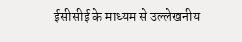ईसीसीई के माध्यम से उल्लेखनीय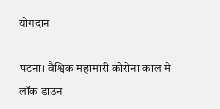योगदान

पटना। वैश्विक महामारी कोरोना काल मे लॉक डाउन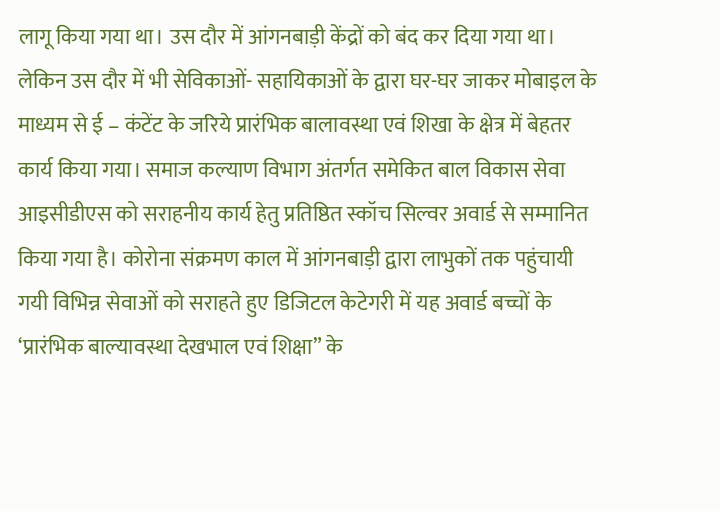लागू किया गया था। उस दौर में आंगनबाड़ी केंद्रों को बंद कर दिया गया था। लेकिन उस दौर में भी सेविकाओं- सहायिकाओं के द्वारा घर-घर जाकर मोबाइल के माध्यम से ई – कंटेंट के जरिये प्रारंभिक बालावस्था एवं शिखा के क्षेत्र में बेहतर कार्य किया गया। समाज कल्याण विभाग अंतर्गत समेकित बाल विकास सेवा आइसीडीएस को सराहनीय कार्य हेतु प्रतिष्ठित स्कॉच सिल्वर अवार्ड से सम्मानित किया गया है। कोरोना संक्रमण काल में आंगनबाड़ी द्वारा लाभुकों तक पहुंचायी गयी विभिन्न सेवाओं को सराहते हुए डिजिटल केटेगरी में यह अवार्ड बच्चों के ‘प्रारंभिक बाल्यावस्था देखभाल एवं शिक्षा” के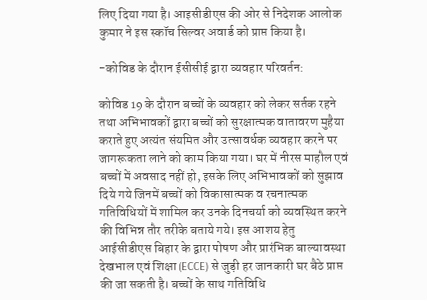लिए दिया गया है। आइसीडीएस की ओर से निदेशक आलोक कुमार ने इस स्कॉच सिल्वर अवार्ड को प्राप्त किया है।

-कोविड के दौरान ईसीसीई द्वारा व्यवहार परिवर्तन:

कोविड 19 के दौरान बच्चों के व्यवहार को लेकर सर्तक रहने तथा अभिभावकों द्वारा बच्चों को सुरक्षात्मक वातावरण मुहैया कराते हुए अत्यंत संयमित और उत्सावर्धक व्यवहार करने पर जागरूकता लाने को काम किया गया। घर में नीरस माहौल एवं बच्चों में अवसाद नहीं हो, इसके लिए अभिभावकों को सुझाव दिये गये जिनमें बच्चों को विकासात्मक व रचनात्मक गतिविधियों में शामिल कर उनके दिनचर्या को व्यवस्थित करने की विभिन्न तौर तरीके बताये गये। इस आशय हेतु आईसीडीएस बिहार के द्वारा पोषण और प्रारंभिक बाल्यावस्था देखभाल एवं शिक्षा (ECCE) से जुड़ी हर जानकारी घर बैठे प्राप्त की जा सकती है। बच्चों के साथ गतिविधि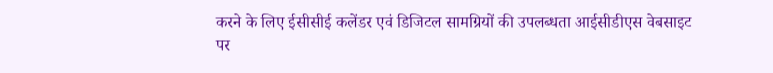करने के लिए ईसीसीई कलेंडर एवं डिजिटल सामग्रियों की उपलब्धता आईसीडीएस वेबसाइट पर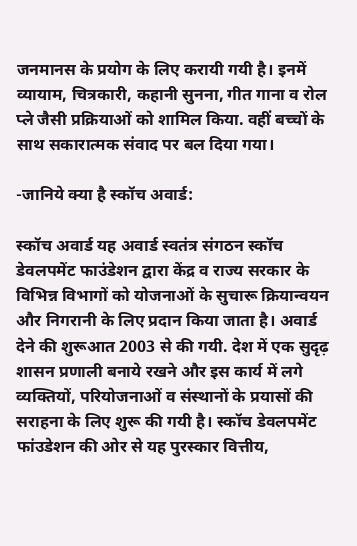जनमानस के प्रयोग के लिए करायी गयी है। इनमें व्यायाम, चित्रकारी, कहानी सुनना, गीत गाना व रोल प्ले जैसी प्रक्रियाओं को शामिल किया. वहीं बच्चों के साथ सकारात्मक संवाद पर बल दिया गया।

-जानिये क्या है स्कॉच अवार्ड:

स्कॉच अवार्ड यह अवार्ड स्वतंत्र संगठन स्कॉच डेवलपमेंट फाउंडेशन द्वारा केंद्र व राज्य सरकार के विभिन्न विभागों को योजनाओं के सुचारू क्रियान्वयन और निगरानी के लिए प्रदान किया जाता है। अवार्ड देने की शुरूआत 2003 से की गयी. देश में एक सुदृढ़ शासन प्रणाली बनाये रखने और इस कार्य में लगे व्यक्तियों, परियोजनाओं व संस्थानों के प्रयासों की सराहना के लिए शुरू की गयी है। स्कॉच डेवलपमेंट फांउडेशन की ओर से यह पुरस्कार वित्तीय,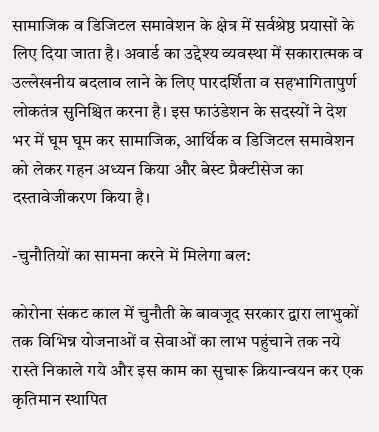सामाजिक व डिजिटल समावेशन के क्षेत्र में सर्वश्रेष्ठ प्रयासों के लिए दिया जाता है। अवार्ड का उद्देश्य व्यवस्था में सकारात्मक व उल्लेखनीय बदलाव लाने के लिए पारदर्शिता व सहभागितापुर्ण लोकतंत्र सुनिश्चित करना है। इस फाउंडेशन के सदस्यों ने देश भर में घूम घूम कर सामाजिक, आर्थिक व डिजिटल समावेशन को लेकर गहन अध्यन किया और बेस्ट प्रैक्टीसेज का दस्तावेजीकरण किया है।

-चुनौतियों का सामना करने में मिलेगा बल:

कोरोना संकट काल में चुनौती के बावजूद सरकार द्वारा लाभुकों तक विभिन्न योजनाओं व सेवाओं का लाभ पहुंचाने तक नये रास्ते निकाले गये और इस काम का सुचारू क्रियान्वयन कर एक कृतिमान स्थापित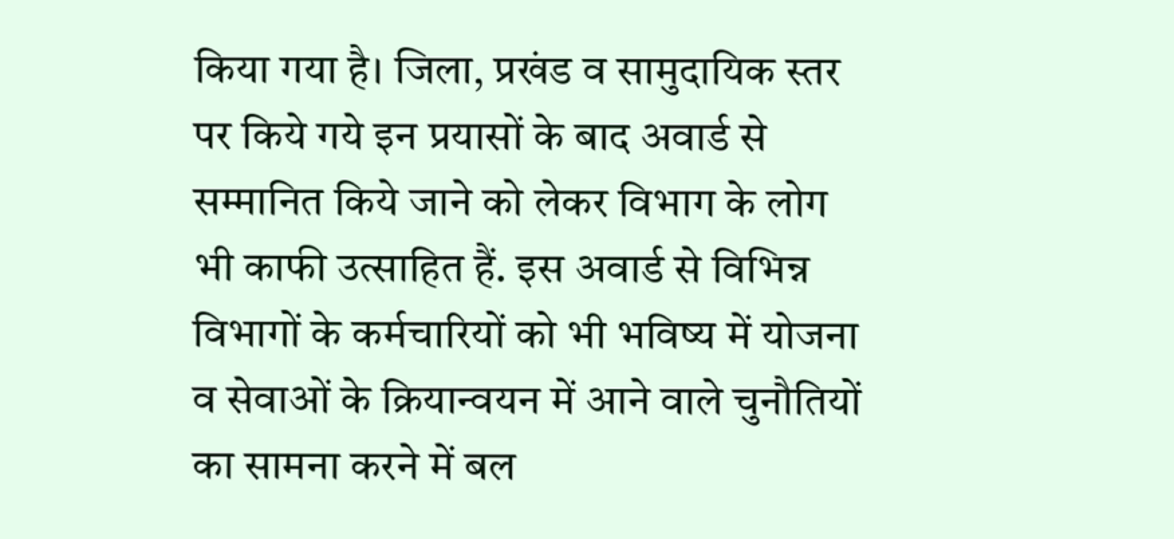किया गया है। जिला, प्रखंड व सामुदायिक स्तर पर किये गये इन प्रयासों के बाद अवार्ड से सम्मानित किये जाने को लेकर विभाग के लोग भी काफी उत्साहित हैं. इस अवार्ड से विभिन्न विभागों के कर्मचारियों को भी भविष्य में योजना व सेवाओं के क्रियान्वयन में आने वाले चुनौतियों का सामना करने में बल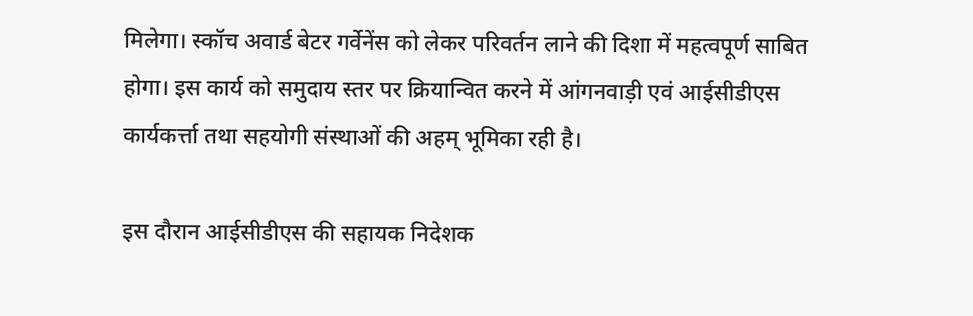मिलेगा। स्कॉच अवार्ड बेटर गर्वेनेंस को लेकर परिवर्तन लाने की दिशा में महत्वपूर्ण साबित होगा। इस कार्य को समुदाय स्तर पर क्रियान्वित करने में आंगनवाड़ी एवं आईसीडीएस कार्यकर्त्ता तथा सहयोगी संस्थाओं की अहम् भूमिका रही है।

इस दौरान आईसीडीएस की सहायक निदेशक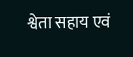श्वेता सहाय एवं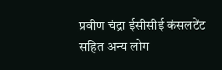प्रवीण चंद्रा ईसीसीई कंसलटेंट सहित अन्य लोग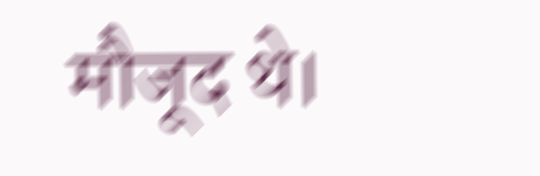मौजूद थे।